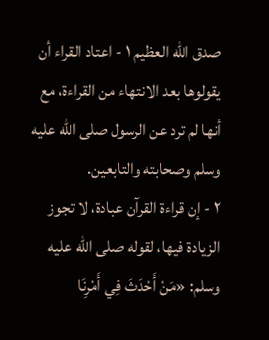صدق الله العظيم ١ - اعتاد القراء أن يقولوها بعد الانتهاء من القراءة، مع أنها لم ترد عن الرسول صلى الله عليه وسلم وصحابته والتابعين.
٢ - إن قراءة القرآن عبادة، لا تجوز الزيادة فيها، لقوله صلى الله عليه وسلم: «مَنْ أَحْدَثَ فِي أَمْرِنَا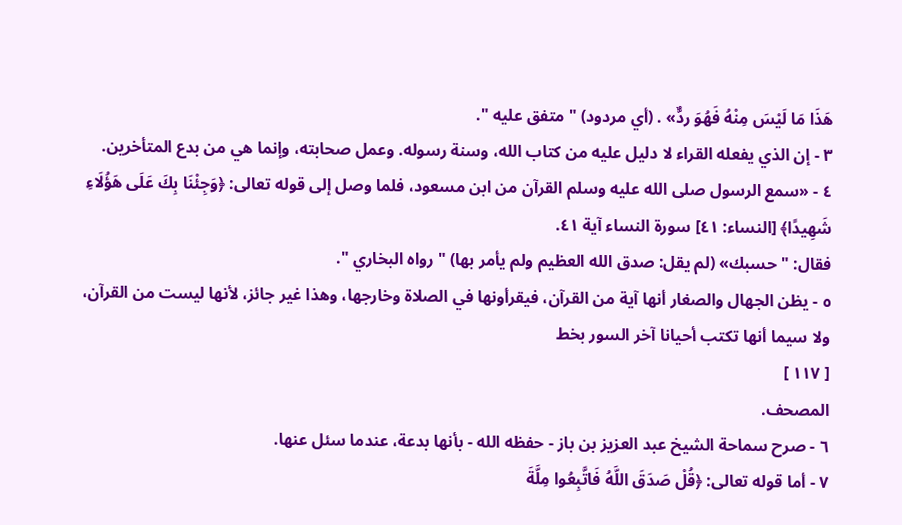هَذَا مَا لَيْسَ مِنْهُ فَهُوَ ردٌّ» . (أي مردود) " متفق عليه ".
٣ - إن الذي يفعله القراء لا دليل عليه من كتاب الله، وسنة رسوله. وعمل صحابته، وإنما هي من بدع المتأخرين.
٤ - «سمع الرسول صلى الله عليه وسلم القرآن من ابن مسعود، فلما وصل إلى قوله تعالى: ﴿وَجِئْنَا بِكَ عَلَى هَؤُلَاءِ شَهِيدًا﴾ [النساء: ٤١] سورة النساء آية ٤١.
فقال: " حسبك» (لم يقل: صدق الله العظيم ولم يأمر بها) " رواه البخاري ".
٥ - يظن الجهال والصغار أنها آية من القرآن، فيقرأونها في الصلاة وخارجها، وهذا غير جائز، لأنها ليست من القرآن، ولا سيما أنها تكتب أحيانا آخر السور بخط
[ ١١٧ ]
المصحف.
٦ - صرح سماحة الشيخ عبد العزيز بن باز - حفظه الله - بأنها بدعة، عندما سئل عنها.
٧ - أما قوله تعالى: ﴿قُلْ صَدَقَ اللَّهُ فَاتَّبِعُوا مِلَّةَ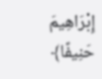إِبْرَاهِيمَ حَنِيفًا﴾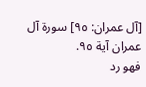[آل عمران: ٩٥] سورة آل عمران آية ٩٥.
فهو رد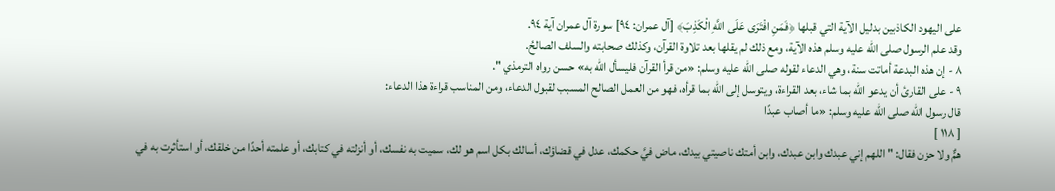على اليهود الكاذبين بدليل الآية التي قبلها ﴿فَمَنِ افْتَرَى عَلَى اللَّهِ الْكَذِبَ﴾ [آل عمران: ٩٤] سورة آل عمران آية ٩٤.
وقد علم الرسول صلى الله عليه وسلم هذه الآية، ومع ذلك لم يقلها بعد تلاوة القرآن، وكذلك صحابته والسلف الصالحُ.
٨ - إن هذه البدعة أماتت سنة، وهي الدعاء لقوله صلى الله عليه وسلم: «من قرأ القرآن فليسأل الله به» حسن رواه الترمذي ".
٩ - على القارئ أن يدعو الله بما شاء، بعد القراءة، ويتوسل إلى الله بما قرأه، فهو من العمل الصالح المسبب لقبول الدعاء، ومن المناسب قراءة هذا الدعاء:
قال رسول الله صلى الله عليه وسلم: «ما أصاب عبدًا
[ ١١٨ ]
همٌّ ولا حزن فقال: " اللهم إني عبدك وابن عبدك، وابن أمتك ناصيتي بيدك، ماض فيَّ حكمك، عدل في قضاؤك، أسالك بكل اسم هو لك، سميت به نفسك، أو أنزلته في كتابك، أو علمته أحدًا من خلقك، أو استأثرت به في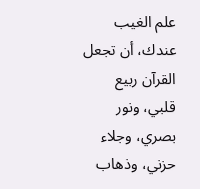علم الغيب عندك، أن تجعل القرآن ربيع قلبي، ونور بصري، وجلاء حزني، وذهاب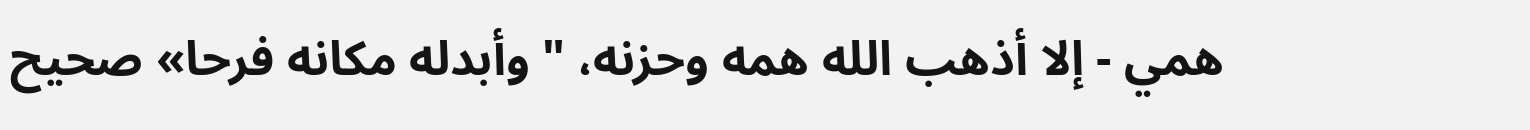همي - إلا أذهب الله همه وحزنه، " وأبدله مكانه فرحا» صحيح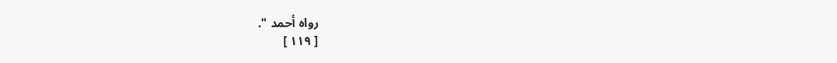رواه أحمد ".
[ ١١٩ ]